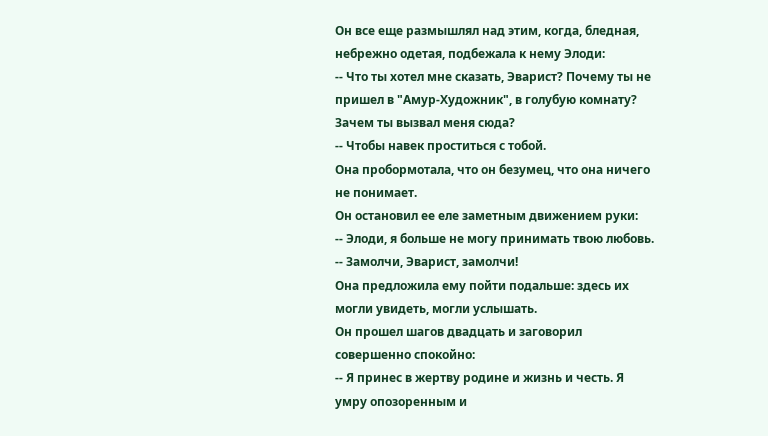Он все еще размышлял над этим, когда, бледная, небрежно одетая, подбежала к нему Элоди:
-- Что ты хотел мне сказать, Эварист? Почему ты не пришел в "Амур-Художник", в голубую комнату? Зачем ты вызвал меня сюда?
-- Чтобы навек проститься с тобой.
Она пробормотала, что он безумец, что она ничего не понимает.
Он остановил ее еле заметным движением руки:
-- Элоди, я больше не могу принимать твою любовь.
-- Замолчи, Эварист, замолчи!
Она предложила ему пойти подальше: здесь их могли увидеть, могли услышать.
Он прошел шагов двадцать и заговорил совершенно спокойно:
-- Я принес в жертву родине и жизнь и честь. Я умру опозоренным и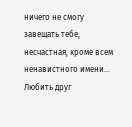ничего не смогу завещать тебе, несчастная, кроме всем ненавистного имени... Любить друг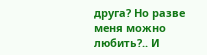друга? Но разве меня можно любить?.. И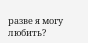разве я могу любить?